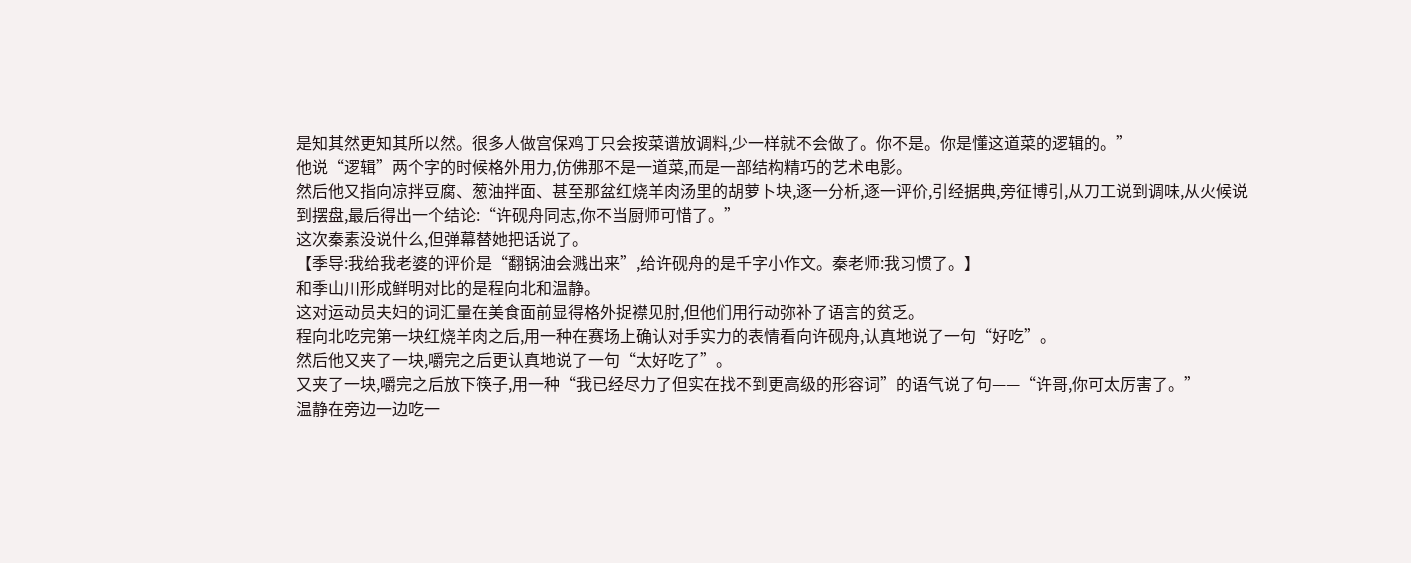是知其然更知其所以然。很多人做宫保鸡丁只会按菜谱放调料,少一样就不会做了。你不是。你是懂这道菜的逻辑的。”
他说“逻辑”两个字的时候格外用力,仿佛那不是一道菜,而是一部结构精巧的艺术电影。
然后他又指向凉拌豆腐、葱油拌面、甚至那盆红烧羊肉汤里的胡萝卜块,逐一分析,逐一评价,引经据典,旁征博引,从刀工说到调味,从火候说到摆盘,最后得出一个结论:“许砚舟同志,你不当厨师可惜了。”
这次秦素没说什么,但弹幕替她把话说了。
【季导:我给我老婆的评价是“翻锅油会溅出来”,给许砚舟的是千字小作文。秦老师:我习惯了。】
和季山川形成鲜明对比的是程向北和温静。
这对运动员夫妇的词汇量在美食面前显得格外捉襟见肘,但他们用行动弥补了语言的贫乏。
程向北吃完第一块红烧羊肉之后,用一种在赛场上确认对手实力的表情看向许砚舟,认真地说了一句“好吃”。
然后他又夹了一块,嚼完之后更认真地说了一句“太好吃了”。
又夹了一块,嚼完之后放下筷子,用一种“我已经尽力了但实在找不到更高级的形容词”的语气说了句——“许哥,你可太厉害了。”
温静在旁边一边吃一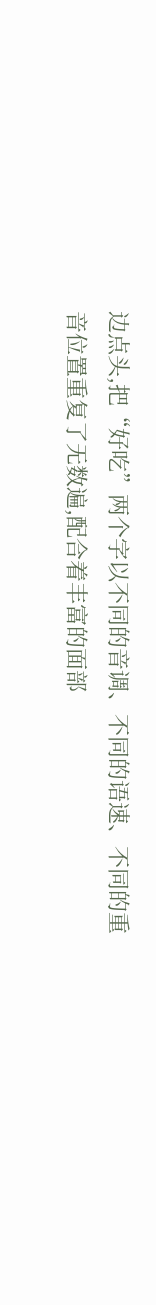边点头,把“好吃”两个字以不同的音调、不同的语速、不同的重音位置重复了无数遍,配合着丰富的面部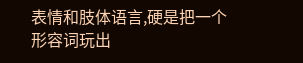表情和肢体语言,硬是把一个形容词玩出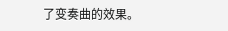了变奏曲的效果。